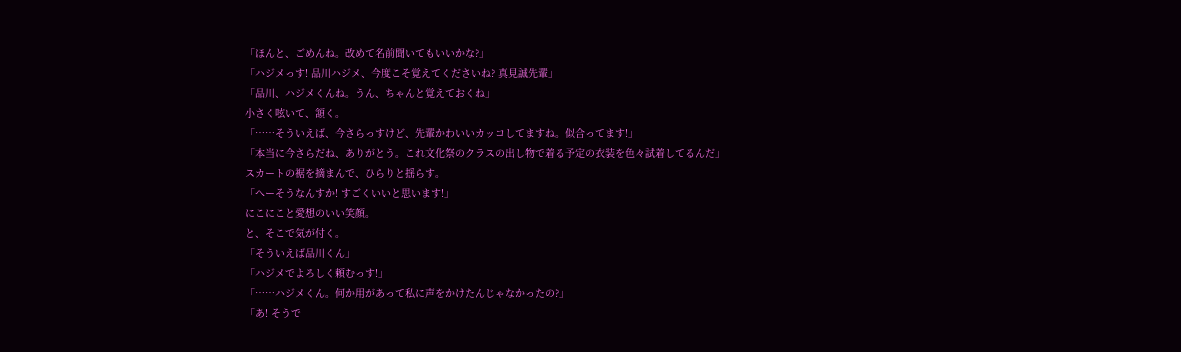「ほんと、ごめんね。改めて名前聞いてもいいかな?」
「ハジメっす! 品川ハジメ、今度こそ覚えてくださいね? 真見誠先輩」
「品川、ハジメくんね。うん、ちゃんと覚えておくね」
小さく呟いて、頷く。
「……そういえば、今さらっすけど、先輩かわいいカッコしてますね。似合ってます!」
「本当に今さらだね、ありがとう。これ文化祭のクラスの出し物で着る予定の衣装を色々試着してるんだ」
スカートの裾を摘まんで、ひらりと揺らす。
「へーそうなんすか! すごくいいと思います!」
にこにこと愛想のいい笑顔。
と、そこで気が付く。
「そういえば品川くん」
「ハジメでよろしく頼むっす!」
「……ハジメくん。何か用があって私に声をかけたんじゃなかったの?」
「あ! そうで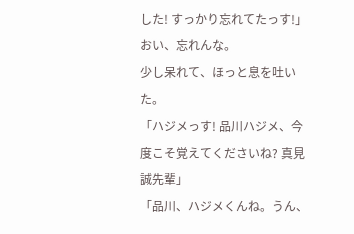した! すっかり忘れてたっす!」
おい、忘れんな。
少し呆れて、ほっと息を吐いた。
「ハジメっす! 品川ハジメ、今度こそ覚えてくださいね? 真見誠先輩」
「品川、ハジメくんね。うん、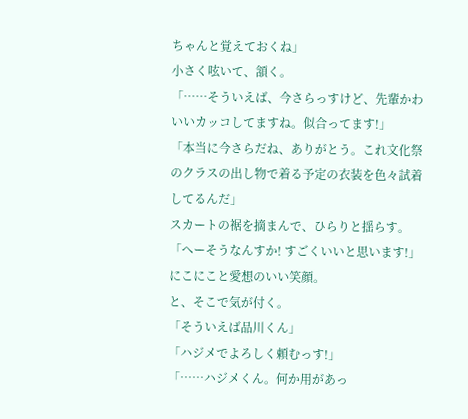ちゃんと覚えておくね」
小さく呟いて、頷く。
「……そういえば、今さらっすけど、先輩かわいいカッコしてますね。似合ってます!」
「本当に今さらだね、ありがとう。これ文化祭のクラスの出し物で着る予定の衣装を色々試着してるんだ」
スカートの裾を摘まんで、ひらりと揺らす。
「へーそうなんすか! すごくいいと思います!」
にこにこと愛想のいい笑顔。
と、そこで気が付く。
「そういえば品川くん」
「ハジメでよろしく頼むっす!」
「……ハジメくん。何か用があっ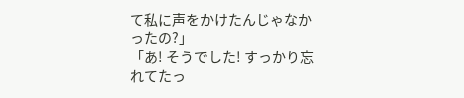て私に声をかけたんじゃなかったの?」
「あ! そうでした! すっかり忘れてたっ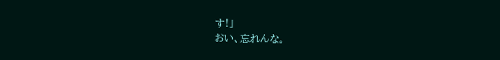す!」
おい、忘れんな。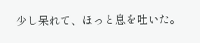少し呆れて、ほっと息を吐いた。